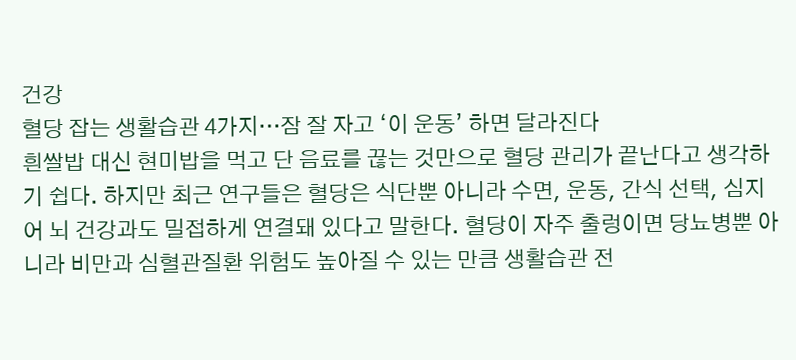건강
혈당 잡는 생활습관 4가지…잠 잘 자고 ‘이 운동’ 하면 달라진다
흰쌀밥 대신 현미밥을 먹고 단 음료를 끊는 것만으로 혈당 관리가 끝난다고 생각하기 쉽다. 하지만 최근 연구들은 혈당은 식단뿐 아니라 수면, 운동, 간식 선택, 심지어 뇌 건강과도 밀접하게 연결돼 있다고 말한다. 혈당이 자주 출렁이면 당뇨병뿐 아니라 비만과 심혈관질환 위험도 높아질 수 있는 만큼 생활습관 전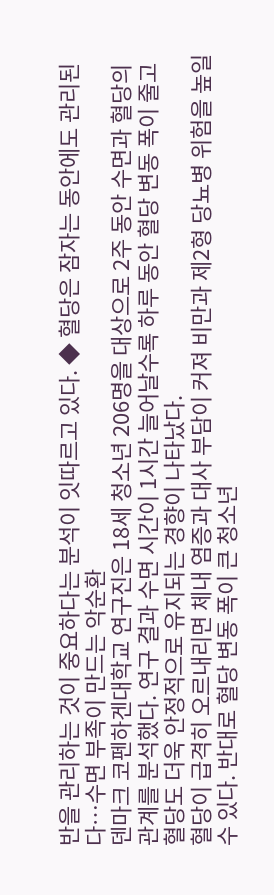반을 관리하는 것이 중요하다는 분석이 잇따르고 있다. ◆ 혈당은 잠자는 동안에도 관리된다…수면 부족이 만드는 악순환
덴마크 코펜하겐대학교 연구진은 18세 청소년 206명을 대상으로 2주 동안 수면과 혈당의 관계를 분석했다. 연구 결과 수면 시간이 1시간 늘어날수록 하루 동안 혈당 변동 폭이 줄고 혈당도 더욱 안정적으로 유지되는 경향이 나타났다.
혈당이 급격히 오르내리면 체내 염증과 대사 부담이 커져 비만과 제2형 당뇨병 위험을 높일 수 있다. 반대로 혈당 변동 폭이 큰 청소년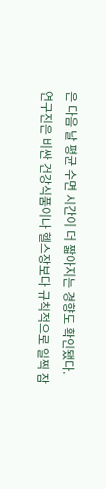은 다음 날 평균 수면 시간이 더 짧아지는 경향도 확인됐다.
연구진은 비싼 건강식품이나 헬스장보다 규칙적으로 일찍 잠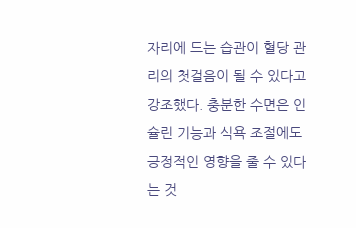자리에 드는 습관이 혈당 관리의 첫걸음이 될 수 있다고 강조했다. 충분한 수면은 인슐린 기능과 식욕 조절에도 긍정적인 영향을 줄 수 있다는 것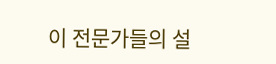이 전문가들의 설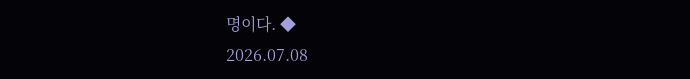명이다. ◆
2026.07.08